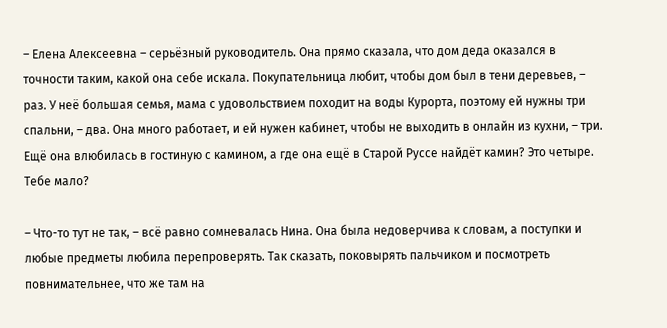– Елена Алексеевна – серьёзный руководитель. Она прямо сказала, что дом деда оказался в точности таким, какой она себе искала. Покупательница любит, чтобы дом был в тени деревьев, – раз. У неё большая семья, мама с удовольствием походит на воды Курорта, поэтому ей нужны три спальни, – два. Она много работает, и ей нужен кабинет, чтобы не выходить в онлайн из кухни, – три. Ещё она влюбилась в гостиную с камином, а где она ещё в Старой Руссе найдёт камин? Это четыре. Тебе мало?

– Что-то тут не так, – всё равно сомневалась Нина. Она была недоверчива к словам, а поступки и любые предметы любила перепроверять. Так сказать, поковырять пальчиком и посмотреть повнимательнее, что же там на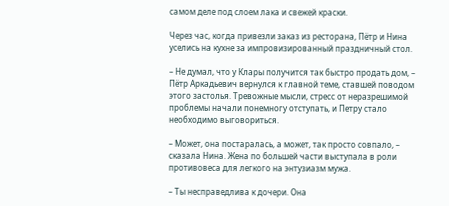самом деле под слоем лака и свежей краски.

Через час, когда привезли заказ из ресторана, Пётр и Нина уселись на кухне за импровизированный праздничный стол.

– Не думал, что у Клары получится так быстро продать дом, – Пётр Аркадьевич вернулся к главной теме, ставшей поводом этого застолья. Тревожные мысли, стресс от неразрешимой проблемы начали понемногу отступать, и Петру стало необходимо выговориться.

– Может, она постаралась, а может, так просто совпало, – сказала Нина. Жена по большей части выступала в роли противовеса для легкого на энтузиазм мужа.

– Ты несправедлива к дочери. Она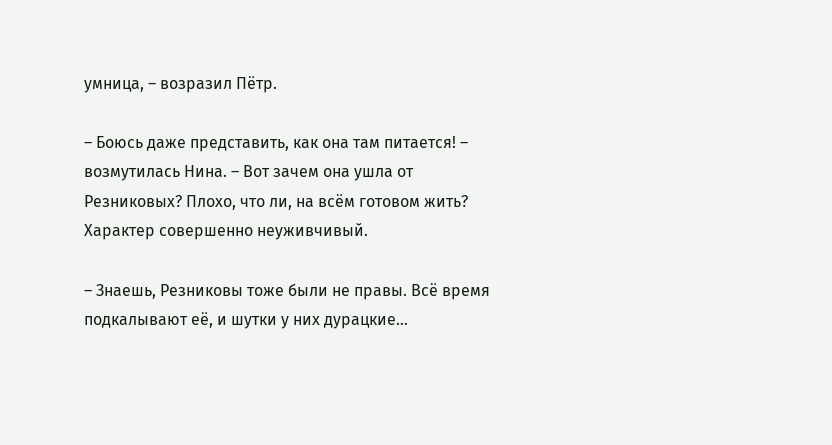умница, – возразил Пётр.

– Боюсь даже представить, как она там питается! – возмутилась Нина. – Вот зачем она ушла от Резниковых? Плохо, что ли, на всём готовом жить? Характер совершенно неуживчивый.

– Знаешь, Резниковы тоже были не правы. Всё время подкалывают её, и шутки у них дурацкие…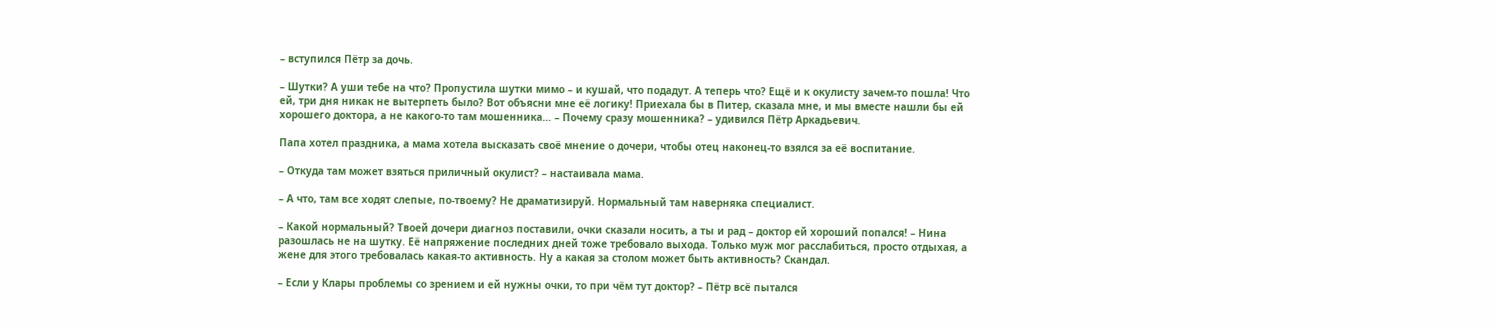– вступился Пётр за дочь.

– Шутки? А уши тебе на что? Пропустила шутки мимо – и кушай, что подадут. А теперь что? Ещё и к окулисту зачем-то пошла! Что ей, три дня никак не вытерпеть было? Вот объясни мне её логику! Приехала бы в Питер, сказала мне, и мы вместе нашли бы ей хорошего доктора, а не какого-то там мошенника… – Почему сразу мошенника? – удивился Пётр Аркадьевич.

Папа хотел праздника, а мама хотела высказать своё мнение о дочери, чтобы отец наконец-то взялся за её воспитание.

– Откуда там может взяться приличный окулист? – настаивала мама.

– А что, там все ходят слепые, по-твоему? Не драматизируй. Нормальный там наверняка специалист.

– Какой нормальный? Твоей дочери диагноз поставили, очки сказали носить, а ты и рад – доктор ей хороший попался! – Нина разошлась не на шутку. Её напряжение последних дней тоже требовало выхода. Только муж мог расслабиться, просто отдыхая, а жене для этого требовалась какая-то активность. Ну а какая за столом может быть активность? Скандал.

– Если у Клары проблемы со зрением и ей нужны очки, то при чём тут доктор? – Пётр всё пытался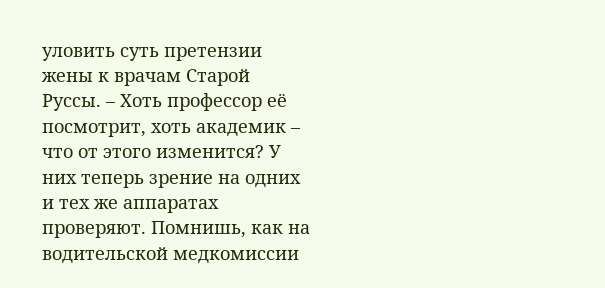уловить суть претензии жены к врачам Старой Руссы. – Хоть профессор её посмотрит, хоть академик – что от этого изменится? У них теперь зрение на одних и тех же аппаратах проверяют. Помнишь, как на водительской медкомиссии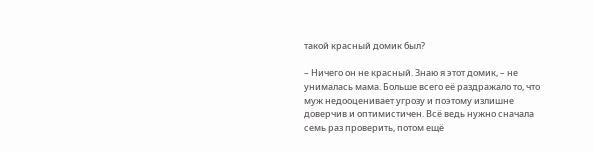такой красный домик был?

– Ничего он не красный. Знаю я этот домик, – не унималась мама. Больше всего её раздражало то, что муж недооценивает угрозу и поэтому излишне доверчив и оптимистичен. Всё ведь нужно сначала семь раз проверить, потом ещё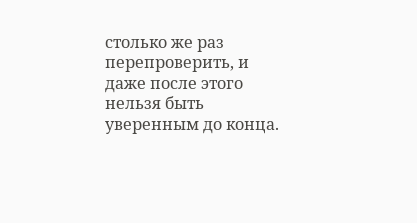столько же раз перепроверить, и даже после этого нельзя быть уверенным до конца.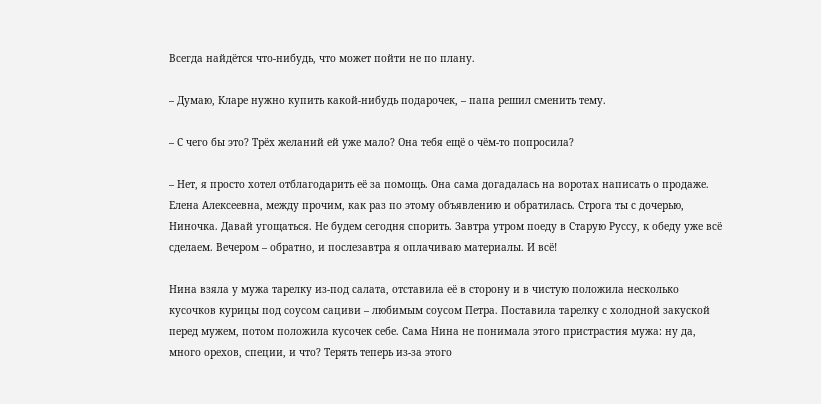Всегда найдётся что-нибудь, что может пойти не по плану.

– Думаю, Кларе нужно купить какой-нибудь подарочек, – папа решил сменить тему.

– С чего бы это? Трёх желаний ей уже мало? Она тебя ещё о чём-то попросила?

– Нет, я просто хотел отблагодарить её за помощь. Она сама догадалась на воротах написать о продаже. Елена Алексеевна, между прочим, как раз по этому объявлению и обратилась. Строга ты с дочерью, Ниночка. Давай угощаться. Не будем сегодня спорить. Завтра утром поеду в Старую Руссу, к обеду уже всё сделаем. Вечером – обратно, и послезавтра я оплачиваю материалы. И всё!

Нина взяла у мужа тарелку из-под салата, отставила её в сторону и в чистую положила несколько кусочков курицы под соусом сациви – любимым соусом Петра. Поставила тарелку с холодной закуской перед мужем, потом положила кусочек себе. Сама Нина не понимала этого пристрастия мужа: ну да, много орехов, специи, и что? Терять теперь из-за этого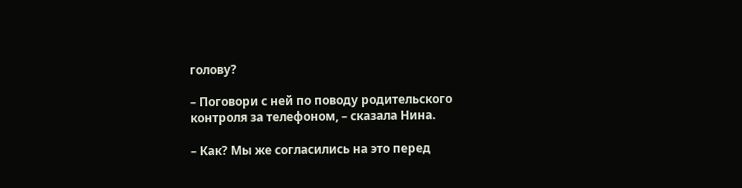голову?

– Поговори с ней по поводу родительского контроля за телефоном, – сказала Нина.

– Как? Мы же согласились на это перед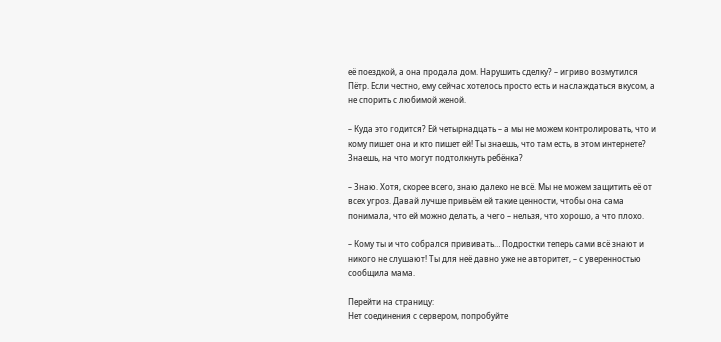её поездкой, а она продала дом. Нарушить сделку? – игриво возмутился Пётр. Если честно, ему сейчас хотелось просто есть и наслаждаться вкусом, а не спорить с любимой женой.

– Куда это годится? Ей четырнадцать – а мы не можем контролировать, что и кому пишет она и кто пишет ей! Ты знаешь, что там есть, в этом интернете? Знаешь, на что могут подтолкнуть ребёнка?

– Знаю. Хотя, скорее всего, знаю далеко не всё. Мы не можем защитить её от всех угроз. Давай лучше привьём ей такие ценности, чтобы она сама понимала, что ей можно делать, а чего – нельзя, что хорошо, а что плохо.

– Кому ты и что собрался прививать… Подростки теперь сами всё знают и никого не слушают! Ты для неё давно уже не авторитет, – с уверенностью сообщила мама.

Перейти на страницу:
Нет соединения с сервером, попробуйте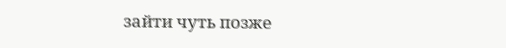зайти чуть позже